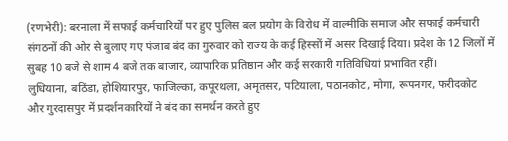(रणभेरी): बरनाला में सफाई कर्मचारियों पर हुए पुलिस बल प्रयोग के विरोध में वाल्मीकि समाज और सफाई कर्मचारी संगठनों की ओर से बुलाए गए पंजाब बंद का गुरुवार को राज्य के कई हिस्सों में असर दिखाई दिया। प्रदेश के 12 जिलों में सुबह 10 बजे से शाम 4 बजे तक बाजार, व्यापारिक प्रतिष्ठान और कई सरकारी गतिविधियां प्रभावित रहीं।
लुधियाना, बठिंडा, होशियारपुर, फाजिल्का, कपूरथला, अमृतसर, पटियाला, पठानकोट, मोगा, रूपनगर, फरीदकोट और गुरदासपुर में प्रदर्शनकारियों ने बंद का समर्थन करते हुए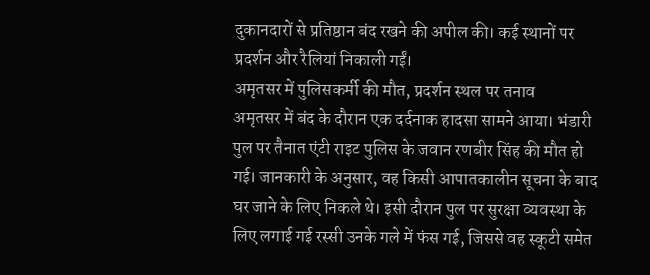दुकानदारों से प्रतिष्ठान बंद रखने की अपील की। कई स्थानों पर प्रदर्शन और रैलियां निकाली गईं।
अमृतसर में पुलिसकर्मी की मौत, प्रदर्शन स्थल पर तनाव
अमृतसर में बंद के दौरान एक दर्दनाक हादसा सामने आया। भंडारी पुल पर तैनात एंटी राइट पुलिस के जवान रणबीर सिंह की मौत हो गई। जानकारी के अनुसार, वह किसी आपातकालीन सूचना के बाद घर जाने के लिए निकले थे। इसी दौरान पुल पर सुरक्षा व्यवस्था के लिए लगाई गई रस्सी उनके गले में फंस गई, जिससे वह स्कूटी समेत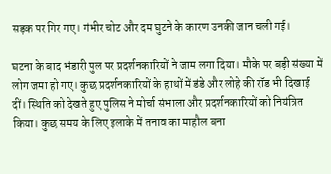सड़क पर गिर गए। गंभीर चोट और दम घुटने के कारण उनकी जान चली गई।

घटना के बाद भंडारी पुल पर प्रदर्शनकारियों ने जाम लगा दिया। मौके पर बड़ी संख्या में लोग जमा हो गए। कुछ प्रदर्शनकारियों के हाथों में डंडे और लोहे की रॉड भी दिखाई दीं। स्थिति को देखते हुए पुलिस ने मोर्चा संभाला और प्रदर्शनकारियों को नियंत्रित किया। कुछ समय के लिए इलाके में तनाव का माहौल बना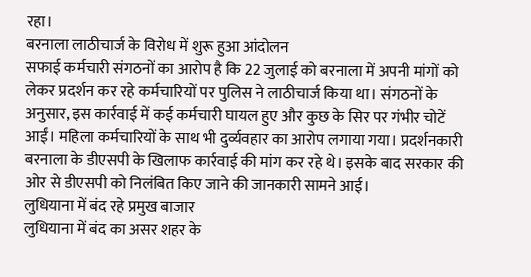रहा।
बरनाला लाठीचार्ज के विरोध में शुरू हुआ आंदोलन
सफाई कर्मचारी संगठनों का आरोप है कि 22 जुलाई को बरनाला में अपनी मांगों को लेकर प्रदर्शन कर रहे कर्मचारियों पर पुलिस ने लाठीचार्ज किया था। संगठनों के अनुसार, इस कार्रवाई में कई कर्मचारी घायल हुए और कुछ के सिर पर गंभीर चोटें आईं। महिला कर्मचारियों के साथ भी दुर्व्यवहार का आरोप लगाया गया। प्रदर्शनकारी बरनाला के डीएसपी के खिलाफ कार्रवाई की मांग कर रहे थे। इसके बाद सरकार की ओर से डीएसपी को निलंबित किए जाने की जानकारी सामने आई।
लुधियाना में बंद रहे प्रमुख बाजार
लुधियाना में बंद का असर शहर के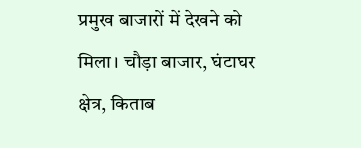प्रमुख बाजारों में देखने को मिला। चौड़ा बाजार, घंटाघर क्षेत्र, किताब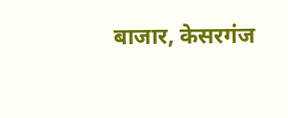बाजार, केसरगंज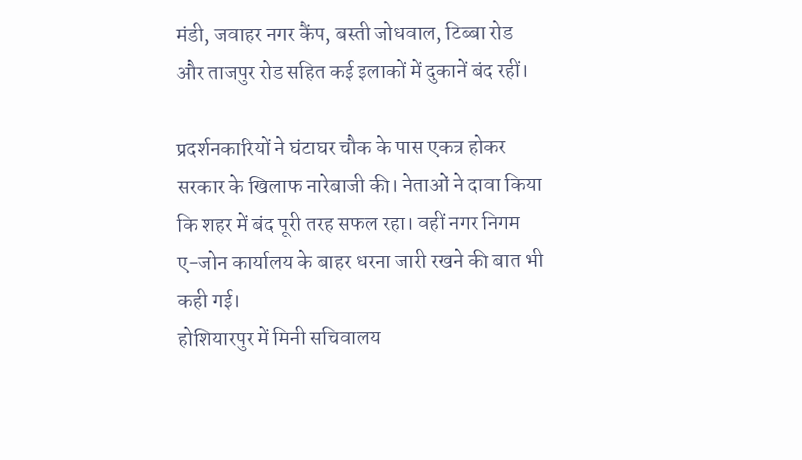मंडी, जवाहर नगर कैंप, बस्ती जोधवाल, टिब्बा रोड और ताजपुर रोड सहित कई इलाकों में दुकानें बंद रहीं।

प्रदर्शनकारियों ने घंटाघर चौक के पास एकत्र होकर सरकार के खिलाफ नारेबाजी की। नेताओं ने दावा किया कि शहर में बंद पूरी तरह सफल रहा। वहीं नगर निगम ए-जोन कार्यालय के बाहर धरना जारी रखने की बात भी कही गई।
होशियारपुर में मिनी सचिवालय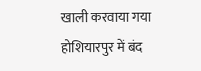खाली करवाया गया
होशियारपुर में बंद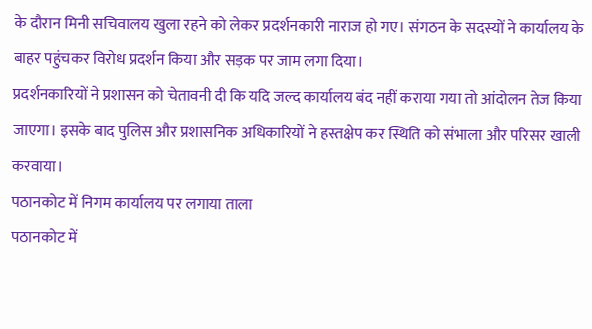के दौरान मिनी सचिवालय खुला रहने को लेकर प्रदर्शनकारी नाराज हो गए। संगठन के सदस्यों ने कार्यालय के बाहर पहुंचकर विरोध प्रदर्शन किया और सड़क पर जाम लगा दिया।
प्रदर्शनकारियों ने प्रशासन को चेतावनी दी कि यदि जल्द कार्यालय बंद नहीं कराया गया तो आंदोलन तेज किया जाएगा। इसके बाद पुलिस और प्रशासनिक अधिकारियों ने हस्तक्षेप कर स्थिति को संभाला और परिसर खाली करवाया।
पठानकोट में निगम कार्यालय पर लगाया ताला
पठानकोट में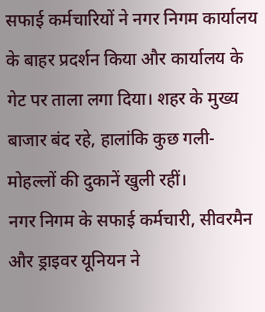सफाई कर्मचारियों ने नगर निगम कार्यालय के बाहर प्रदर्शन किया और कार्यालय के गेट पर ताला लगा दिया। शहर के मुख्य बाजार बंद रहे, हालांकि कुछ गली-मोहल्लों की दुकानें खुली रहीं।
नगर निगम के सफाई कर्मचारी, सीवरमैन और ड्राइवर यूनियन ने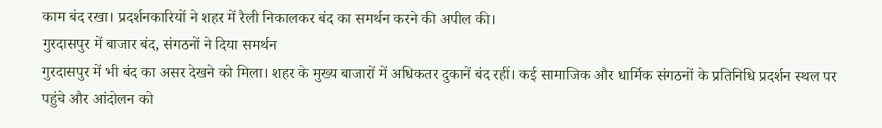काम बंद रखा। प्रदर्शनकारियों ने शहर में रैली निकालकर बंद का समर्थन करने की अपील की।
गुरदासपुर में बाजार बंद, संगठनों ने दिया समर्थन
गुरदासपुर में भी बंद का असर देखने को मिला। शहर के मुख्य बाजारों में अधिकतर दुकानें बंद रहीं। कई सामाजिक और धार्मिक संगठनों के प्रतिनिधि प्रदर्शन स्थल पर पहुंचे और आंदोलन को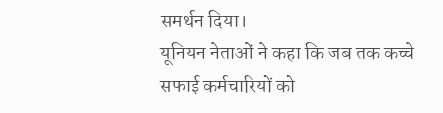समर्थन दिया।
यूनियन नेताओं ने कहा कि जब तक कच्चे सफाई कर्मचारियों को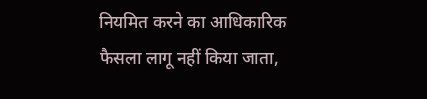नियमित करने का आधिकारिक फैसला लागू नहीं किया जाता,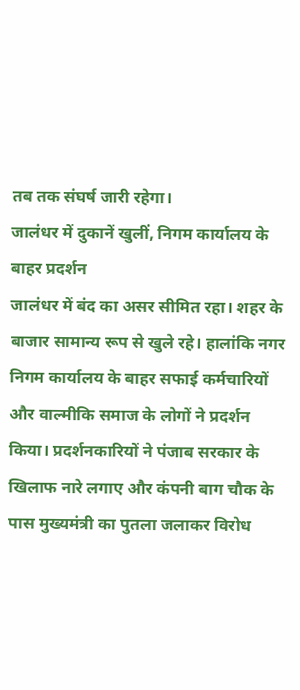तब तक संघर्ष जारी रहेगा।
जालंधर में दुकानें खुलीं, निगम कार्यालय के बाहर प्रदर्शन
जालंधर में बंद का असर सीमित रहा। शहर के बाजार सामान्य रूप से खुले रहे। हालांकि नगर निगम कार्यालय के बाहर सफाई कर्मचारियों और वाल्मीकि समाज के लोगों ने प्रदर्शन किया। प्रदर्शनकारियों ने पंजाब सरकार के खिलाफ नारे लगाए और कंपनी बाग चौक के पास मुख्यमंत्री का पुतला जलाकर विरोध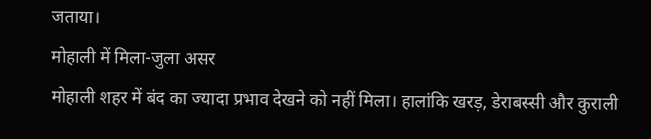जताया।
मोहाली में मिला-जुला असर
मोहाली शहर में बंद का ज्यादा प्रभाव देखने को नहीं मिला। हालांकि खरड़, डेराबस्सी और कुराली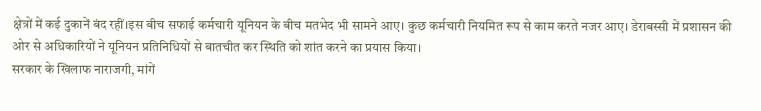क्षेत्रों में कई दुकानें बंद रहीं।इस बीच सफाई कर्मचारी यूनियन के बीच मतभेद भी सामने आए। कुछ कर्मचारी नियमित रूप से काम करते नजर आए। डेराबस्सी में प्रशासन की ओर से अधिकारियों ने यूनियन प्रतिनिधियों से बातचीत कर स्थिति को शांत करने का प्रयास किया।
सरकार के खिलाफ नाराजगी, मांगें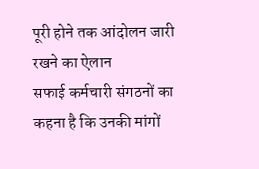पूरी होने तक आंदोलन जारी रखने का ऐलान
सफाई कर्मचारी संगठनों का कहना है कि उनकी मांगों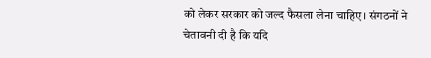को लेकर सरकार को जल्द फैसला लेना चाहिए। संगठनों ने चेतावनी दी है कि यदि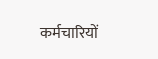कर्मचारियों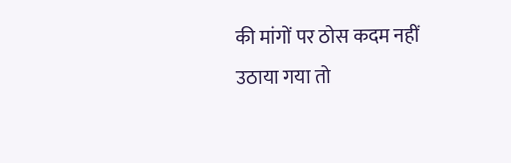की मांगों पर ठोस कदम नहीं उठाया गया तो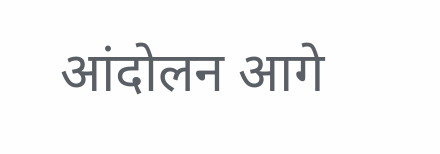आंदोलन आगे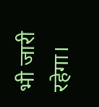भी जारी रहेगा।